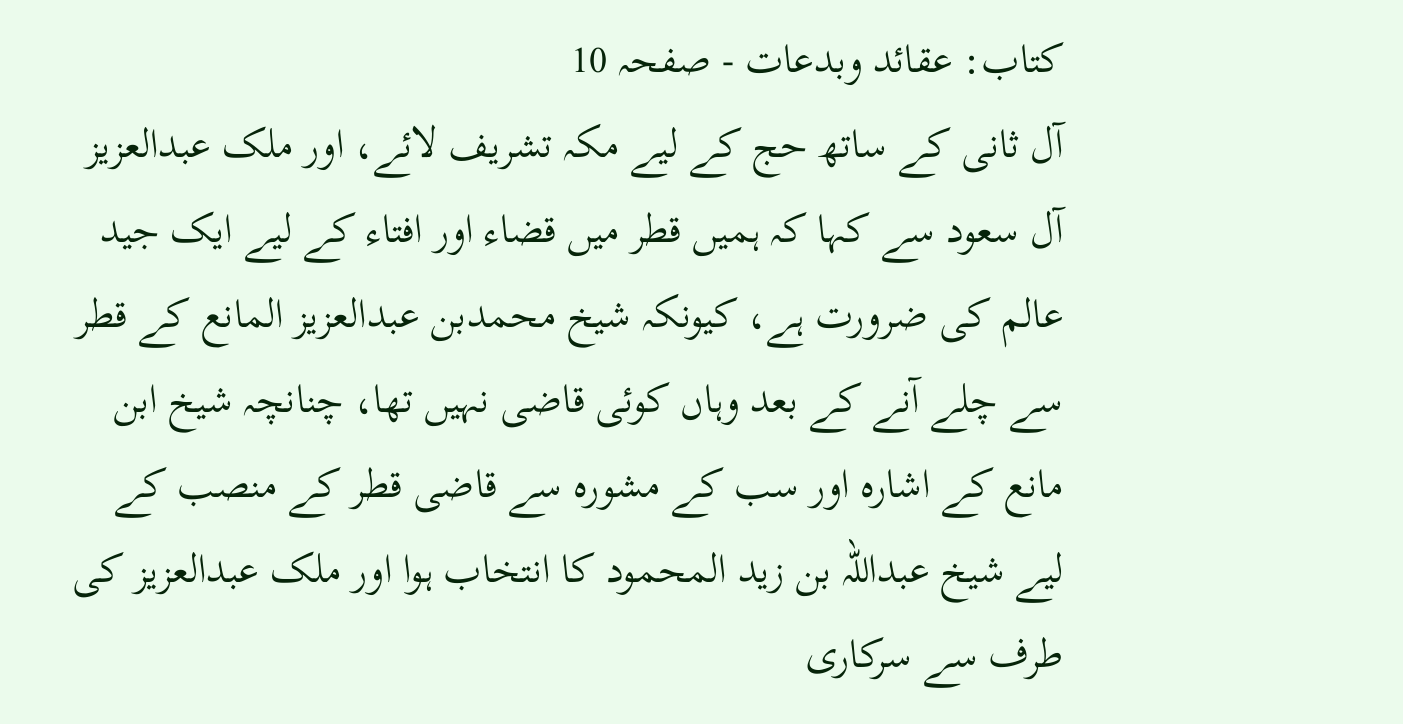کتاب: عقائد وبدعات - صفحہ 10
آل ثانی کے ساتھ حج کے لیے مکہ تشریف لائے، اور ملک عبدالعزیز آل سعود سے کہا کہ ہمیں قطر میں قضاء اور افتاء کے لیے ایک جید عالم کی ضرورت ہے، کیونکہ شیخ محمدبن عبدالعزیز المانع کے قطر سے چلے آنے کے بعد وہاں کوئی قاضی نہیں تھا، چنانچہ شیخ ابن مانع کے اشارہ اور سب کے مشورہ سے قاضی قطر کے منصب کے لیے شیخ عبداللہ بن زید المحمود کا انتخاب ہوا اور ملک عبدالعزیز کی طرف سے سرکاری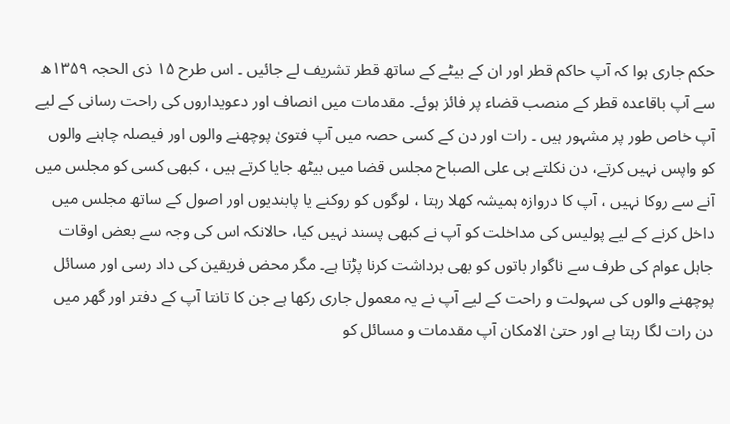حکم جاری ہوا کہ آپ حاکم قطر اور ان کے بیٹے کے ساتھ قطر تشریف لے جائیں ۔ اس طرح ۱۵ ذی الحجہ ۱۳۵۹ھ سے آپ باقاعدہ قطر کے منصب قضاء پر فائز ہوئے۔ مقدمات میں انصاف اور دعویداروں کی راحت رسانی کے لیے آپ خاص طور پر مشہور ہیں ۔ رات اور دن کے کسی حصہ میں آپ فتویٰ پوچھنے والوں اور فیصلہ چاہنے والوں کو واپس نہیں کرتے، دن نکلتے ہی علی الصباح مجلس قضا میں بیٹھ جایا کرتے ہیں ، کبھی کسی کو مجلس میں آنے سے روکا نہیں ، آپ کا دروازہ ہمیشہ کھلا رہتا ، لوگوں کو روکنے یا پابندیوں اور اصول کے ساتھ مجلس میں داخل کرنے کے لیے پولیس کی مداخلت کو آپ نے کبھی پسند نہیں کیا، حالانکہ اس کی وجہ سے بعض اوقات جاہل عوام کی طرف سے ناگوار باتوں کو بھی برداشت کرنا پڑتا ہے۔ مگر محض فریقین کی داد رسی اور مسائل پوچھنے والوں کی سہولت و راحت کے لیے آپ نے یہ معمول جاری رکھا ہے جن کا تانتا آپ کے دفتر اور گھر میں دن رات لگا رہتا ہے اور حتیٰ الامکان آپ مقدمات و مسائل کو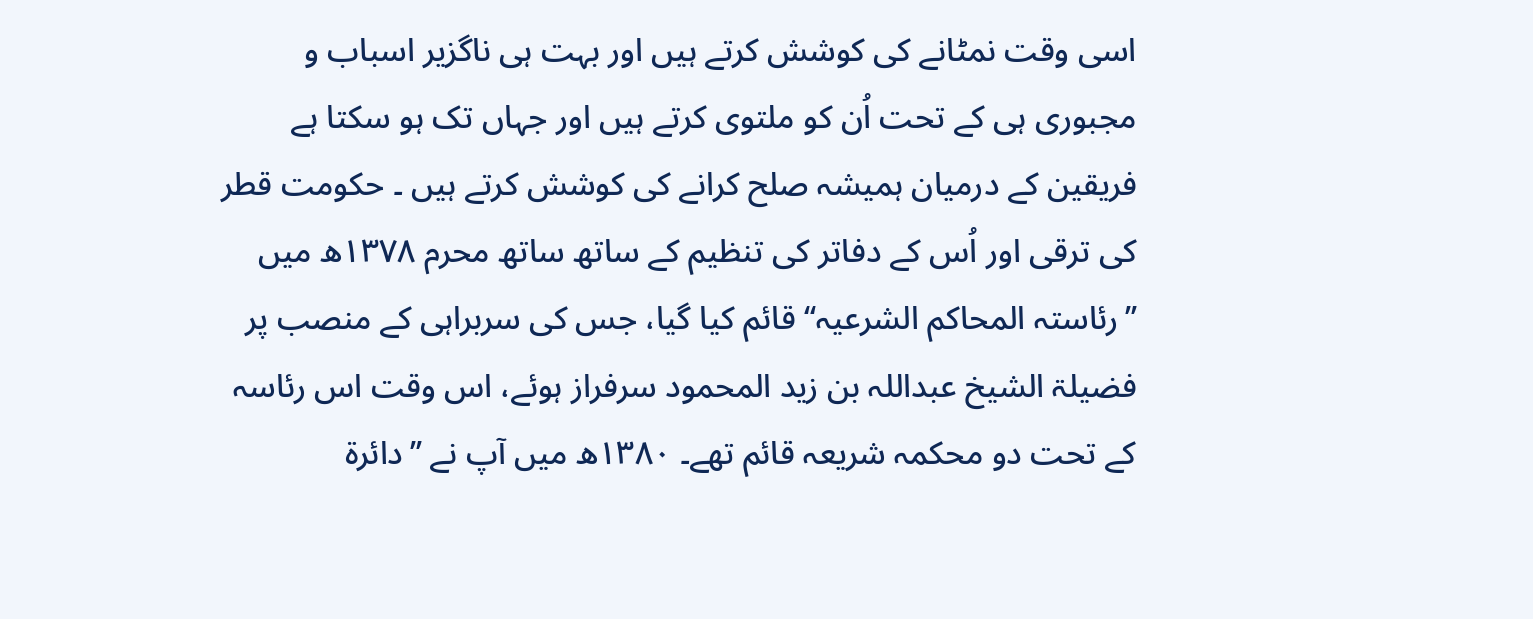اسی وقت نمٹانے کی کوشش کرتے ہیں اور بہت ہی ناگزیر اسباب و مجبوری ہی کے تحت اُن کو ملتوی کرتے ہیں اور جہاں تک ہو سکتا ہے فریقین کے درمیان ہمیشہ صلح کرانے کی کوشش کرتے ہیں ۔ حکومت قطر کی ترقی اور اُس کے دفاتر کی تنظیم کے ساتھ ساتھ محرم ۱۳۷۸ھ میں ’’رئاستہ المحاکم الشرعیہ‘‘ قائم کیا گیا، جس کی سربراہی کے منصب پر فضیلۃ الشیخ عبداللہ بن زید المحمود سرفراز ہوئے، اس وقت اس رئاسہ کے تحت دو محکمہ شریعہ قائم تھے۔ ۱۳۸۰ھ میں آپ نے ’’دائرۃ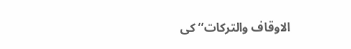الاوقاف والترکات‘‘ کی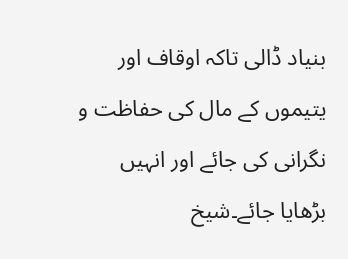بنیاد ڈالی تاکہ اوقاف اور یتیموں کے مال کی حفاظت و نگرانی کی جائے اور انہیں بڑھایا جائے۔شیخ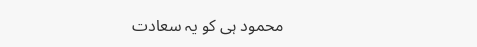محمود ہی کو یہ سعادت